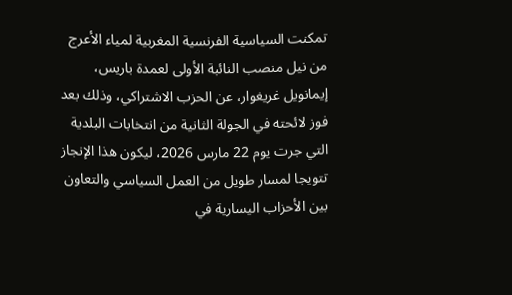تمكنت السياسية الفرنسية المغربية لمياء الأعرج من نيل منصب النائبة الأولى لعمدة باريس، إيمانويل غريغوار، عن الحزب الاشتراكي، وذلك بعد فوز لائحته في الجولة الثانية من انتخابات البلدية التي جرت يوم 22 مارس 2026، ليكون هذا الإنجاز تتويجا لمسار طويل من العمل السياسي والتعاون بين الأحزاب اليسارية في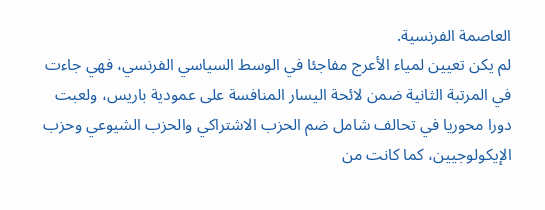العاصمة الفرنسية.
لم يكن تعيين لمياء الأعرج مفاجئا في الوسط السياسي الفرنسي، فهي جاءت في المرتبة الثانية ضمن لائحة اليسار المنافسة على عمودية باريس، ولعبت دورا محوريا في تحالف شامل ضم الحزب الاشتراكي والحزب الشيوعي وحزب الإيكولوجيين، كما كانت من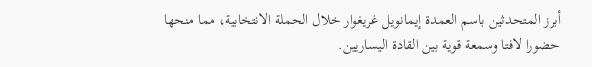أبرز المتحدثين باسم العمدة إيمانويل غريغوار خلال الحملة الانتخابية، مما منحها حضورا لافتا وسمعة قوية بين القادة اليساريين.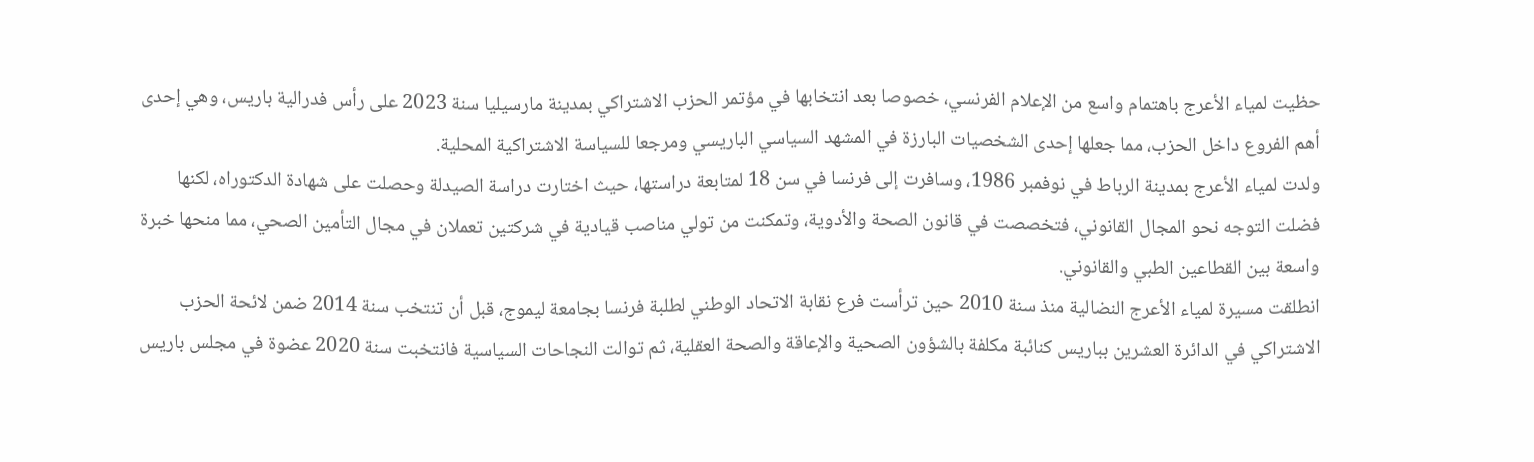حظيت لمياء الأعرج باهتمام واسع من الإعلام الفرنسي، خصوصا بعد انتخابها في مؤتمر الحزب الاشتراكي بمدينة مارسيليا سنة 2023 على رأس فدرالية باريس، وهي إحدى أهم الفروع داخل الحزب، مما جعلها إحدى الشخصيات البارزة في المشهد السياسي الباريسي ومرجعا للسياسة الاشتراكية المحلية.
ولدت لمياء الأعرج بمدينة الرباط في نوفمبر 1986، وسافرت إلى فرنسا في سن 18 لمتابعة دراستها، حيث اختارت دراسة الصيدلة وحصلت على شهادة الدكتوراه، لكنها فضلت التوجه نحو المجال القانوني، فتخصصت في قانون الصحة والأدوية، وتمكنت من تولي مناصب قيادية في شركتين تعملان في مجال التأمين الصحي، مما منحها خبرة واسعة بين القطاعين الطبي والقانوني.
انطلقت مسيرة لمياء الأعرج النضالية منذ سنة 2010 حين ترأست فرع نقابة الاتحاد الوطني لطلبة فرنسا بجامعة ليموج، قبل أن تنتخب سنة 2014 ضمن لائحة الحزب الاشتراكي في الدائرة العشرين بباريس كنائبة مكلفة بالشؤون الصحية والإعاقة والصحة العقلية، ثم توالت النجاحات السياسية فانتخبت سنة 2020 عضوة في مجلس باريس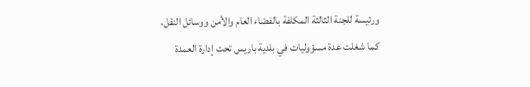ورئيسة للجنة الثالثة المكلفة بالفضاء العام والأمن ووسائل النقل، كما شغلت عدة مسؤوليات في بلدية باريس تحت إدارة العمدة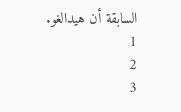السابقة أن هيدالغو.
1
2
3